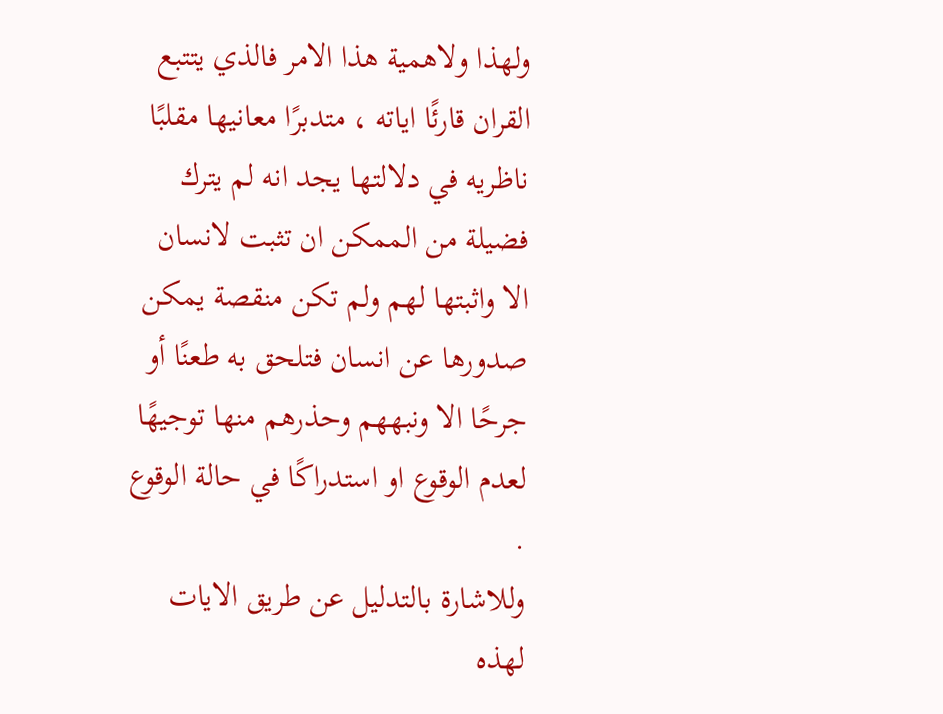ولهذا ولاهمية هذا الامر فالذي يتتبع القران قارئًا اياته ، متدبرًا معانيها مقلبًا ناظريه في دلالتها يجد انه لم يترك فضيلة من الممكن ان تثبت لانسان الا واثبتها لهم ولم تكن منقصة يمكن صدورها عن انسان فتلحق به طعنًا أو جرحًا الا ونبههم وحذرهم منها توجيهًا لعدم الوقوع او استدراكًا في حالة الوقوع .
وللاشارة بالتدليل عن طريق الايات لهذه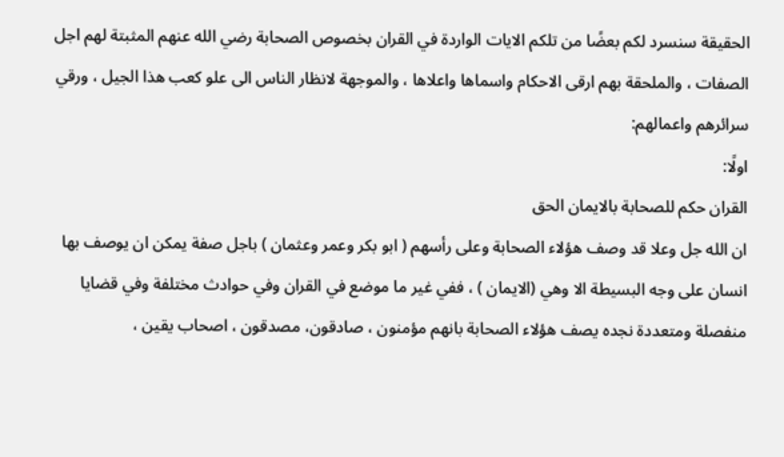الحقيقة سنسرد لكم بعضًا من تلكم الايات الواردة في القران بخصوص الصحابة رضي الله عنهم المثبتة لهم اجل الصفات ، والملحقة بهم ارقى الاحكام واسماها واعلاها ، والموجهة لانظار الناس الى علو كعب هذا الجيل ، ورقي سرائرهم واعمالهم:
اولًا:
القران حكم للصحابة بالايمان الحق
ان الله جل وعلا قد وصف هؤلاء الصحابة وعلى رأسهم ( ابو بكر وعمر وعثمان ) باجل صفة يمكن ان يوصف بها انسان على وجه البسيطة الا وهي (الايمان ) ، ففي غير ما موضع في القران وفي حوادث مختلفة وفي قضايا منفصلة ومتعددة نجده يصف هؤلاء الصحابة بانهم مؤمنون ، صادقون، مصدقون ، اصحاب يقين ،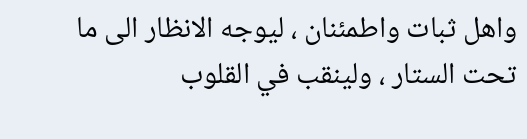واهل ثبات واطمئنان ، ليوجه الانظار الى ما تحت الستار ، ولينقب في القلوب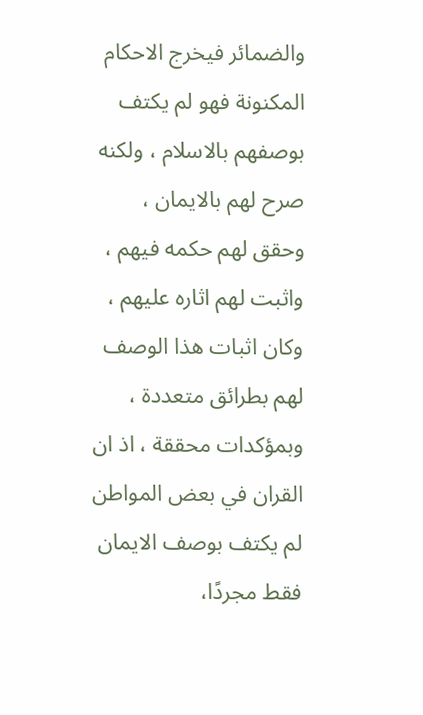والضمائر فيخرج الاحكام المكنونة فهو لم يكتف بوصفهم بالاسلام ، ولكنه صرح لهم بالايمان ، وحقق لهم حكمه فيهم ، واثبت لهم اثاره عليهم ، وكان اثبات هذا الوصف لهم بطرائق متعددة ، وبمؤكدات محققة ، اذ ان القران في بعض المواطن لم يكتف بوصف الايمان فقط مجردًا،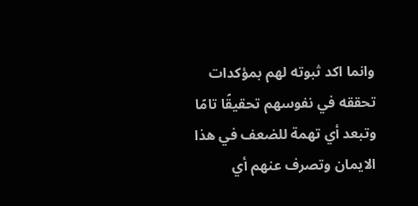وانما اكد ثبوته لهم بمؤكدات تحققه في نفوسهم تحقيقًا تامًا وتبعد أي تهمة للضعف في هذا الايمان وتصرف عنهم أي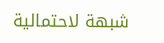شبهة لاحتمالية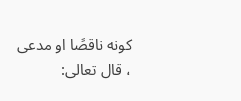كونه ناقصًا او مدعى ، قال تعالى: